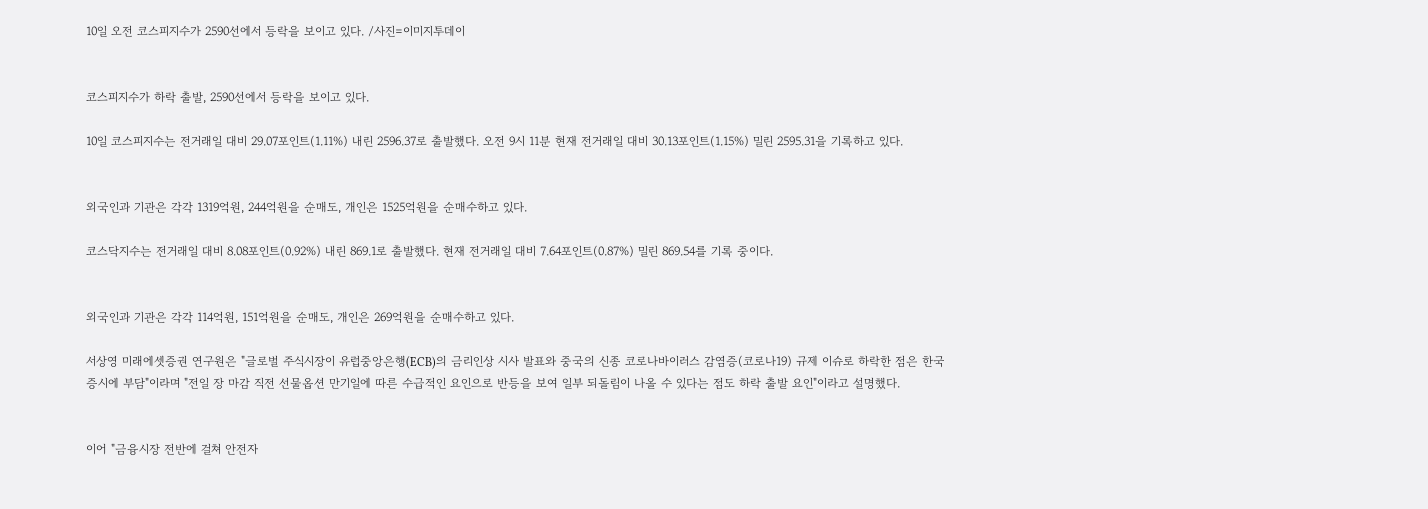10일 오전 코스피지수가 2590선에서 등락을 보이고 있다. /사진=이미지투데이


코스피지수가 하락 출발, 2590선에서 등락을 보이고 있다.

10일 코스피지수는 전거래일 대비 29.07포인트(1.11%) 내린 2596.37로 출발했다. 오전 9시 11분 현재 전거래일 대비 30.13포인트(1.15%) 밀린 2595.31을 기록하고 있다.


외국인과 기관은 각각 1319억원, 244억원을 순매도, 개인은 1525억원을 순매수하고 있다.

코스닥지수는 전거래일 대비 8.08포인트(0.92%) 내린 869.1로 출발했다. 현재 전거래일 대비 7.64포인트(0.87%) 밀린 869.54를 기록 중이다.


외국인과 기관은 각각 114억원, 151억원을 순매도, 개인은 269억원을 순매수하고 있다.

서상영 미래에셋증권 연구원은 "글로벌 주식시장이 유럽중앙은행(ECB)의 금리인상 시사 발표와 중국의 신종 코로나바이러스 감염증(코로나19) 규제 이슈로 하락한 점은 한국 증시에 부담"이라며 "전일 장 마감 직전 선물옵션 만기일에 따른 수급적인 요인으로 반등을 보여 일부 되돌림이 나올 수 있다는 점도 하락 출발 요인"이라고 설명했다.


이어 "금융시장 전반에 걸쳐 안전자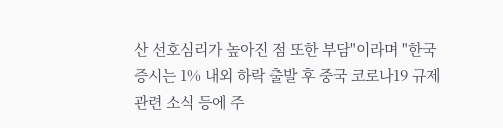산 선호심리가 높아진 점 또한 부담"이라며 "한국 증시는 1% 내외 하락 출발 후 중국 코로나19 규제 관련 소식 등에 주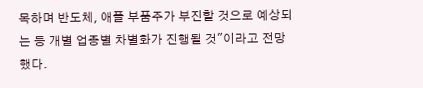목하며 반도체, 애플 부품주가 부진할 것으로 예상되는 등 개별 업종별 차별화가 진행될 것"이라고 전망했다.